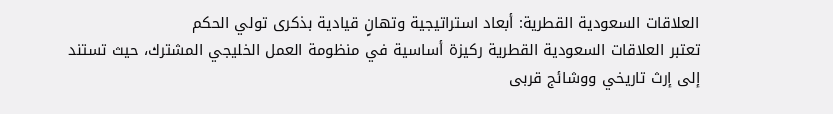العلاقات السعودية القطرية: أبعاد استراتيجية وتهانٍ قيادية بذكرى تولي الحكم
تعتبر العلاقات السعودية القطرية ركيزة أساسية في منظومة العمل الخليجي المشترك، حيث تستند إلى إرث تاريخي ووشائج قربى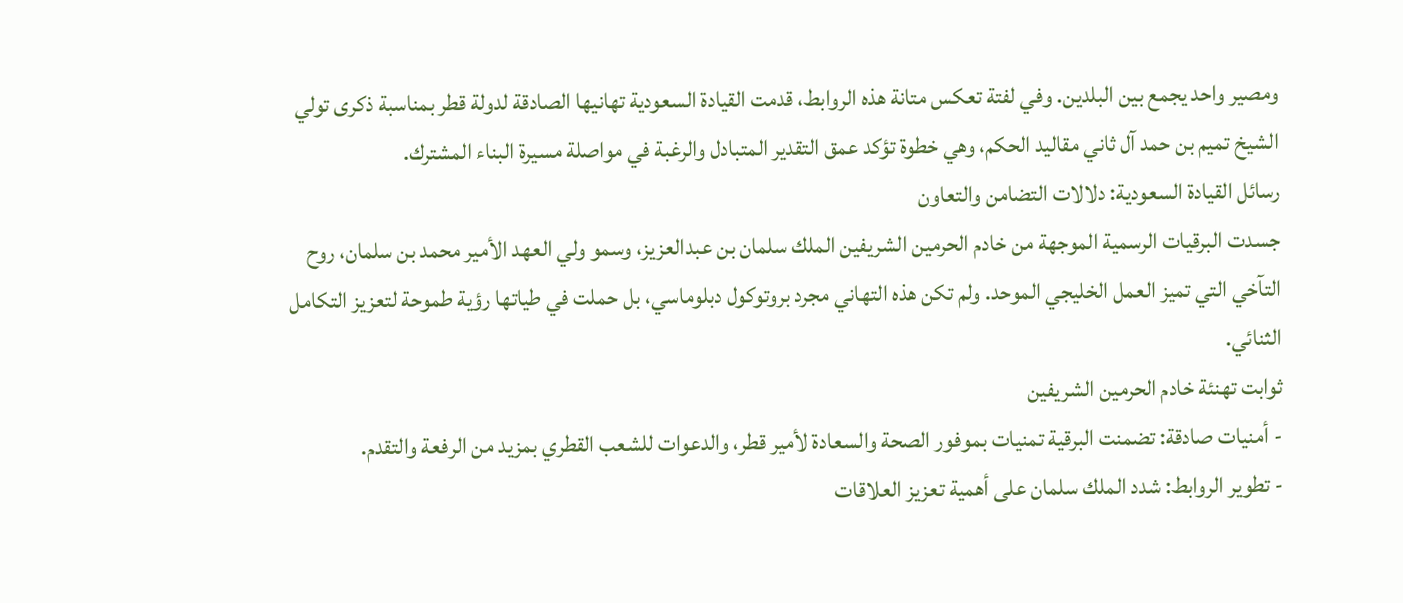ومصير واحد يجمع بين البلدين. وفي لفتة تعكس متانة هذه الروابط، قدمت القيادة السعودية تهانيها الصادقة لدولة قطر بمناسبة ذكرى تولي الشيخ تميم بن حمد آل ثاني مقاليد الحكم، وهي خطوة تؤكد عمق التقدير المتبادل والرغبة في مواصلة مسيرة البناء المشترك.
رسائل القيادة السعودية: دلالات التضامن والتعاون
جسدت البرقيات الرسمية الموجهة من خادم الحرمين الشريفين الملك سلمان بن عبدالعزيز، وسمو ولي العهد الأمير محمد بن سلمان، روح التآخي التي تميز العمل الخليجي الموحد. ولم تكن هذه التهاني مجرد بروتوكول دبلوماسي، بل حملت في طياتها رؤية طموحة لتعزيز التكامل الثنائي.
ثوابت تهنئة خادم الحرمين الشريفين
- أمنيات صادقة: تضمنت البرقية تمنيات بموفور الصحة والسعادة لأمير قطر، والدعوات للشعب القطري بمزيد من الرفعة والتقدم.
- تطوير الروابط: شدد الملك سلمان على أهمية تعزيز العلاقات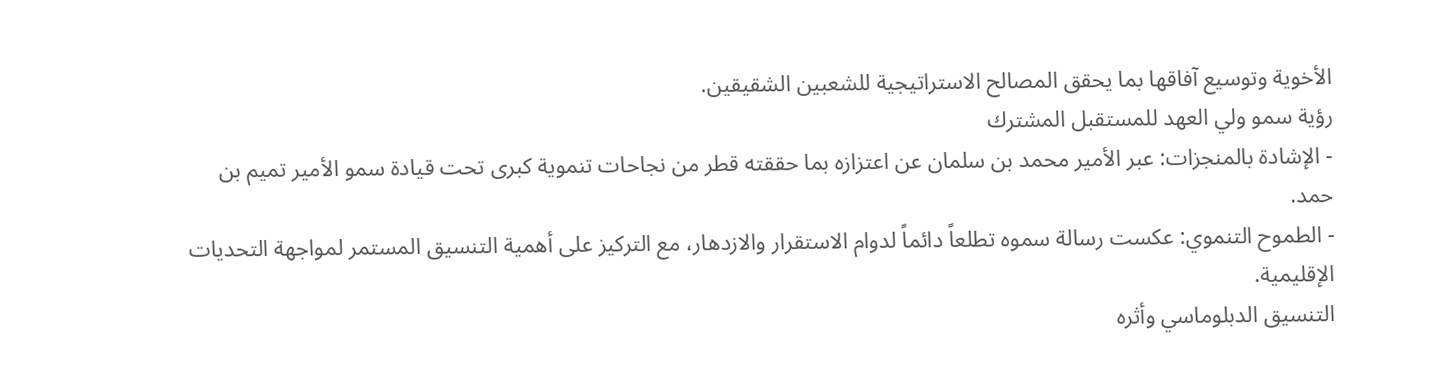الأخوية وتوسيع آفاقها بما يحقق المصالح الاستراتيجية للشعبين الشقيقين.
رؤية سمو ولي العهد للمستقبل المشترك
- الإشادة بالمنجزات: عبر الأمير محمد بن سلمان عن اعتزازه بما حققته قطر من نجاحات تنموية كبرى تحت قيادة سمو الأمير تميم بن حمد.
- الطموح التنموي: عكست رسالة سموه تطلعاً دائماً لدوام الاستقرار والازدهار، مع التركيز على أهمية التنسيق المستمر لمواجهة التحديات الإقليمية.
التنسيق الدبلوماسي وأثره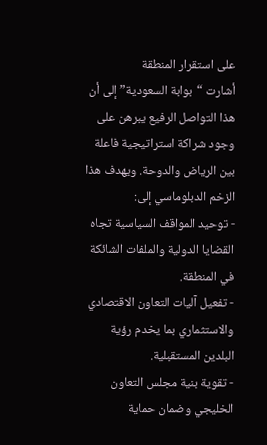على استقرار المنطقة
أشارت “بوابة السعودية” إلى أن هذا التواصل الرفيع يبرهن على وجود شراكة استراتيجية فاعلة بين الرياض والدوحة. ويهدف هذا الزخم الدبلوماسي إلى:
- توحيد المواقف السياسية تجاه القضايا الدولية والملفات الشائكة في المنطقة.
- تفعيل آليات التعاون الاقتصادي والاستثماري بما يخدم رؤية البلدين المستقبلية.
- تقوية بنية مجلس التعاون الخليجي وضمان حماية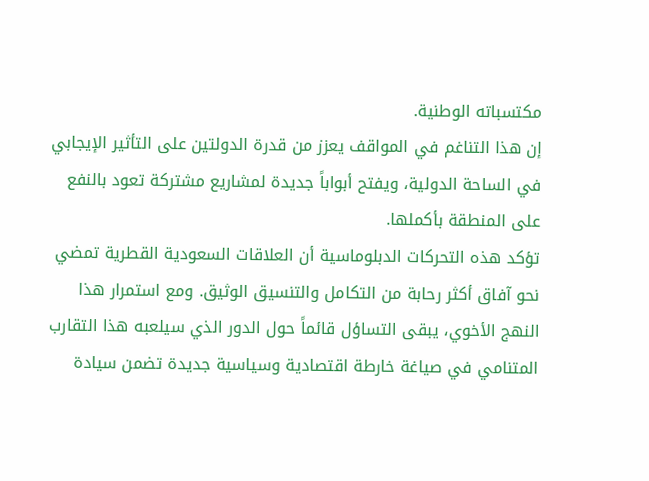مكتسباته الوطنية.
إن هذا التناغم في المواقف يعزز من قدرة الدولتين على التأثير الإيجابي في الساحة الدولية، ويفتح أبواباً جديدة لمشاريع مشتركة تعود بالنفع على المنطقة بأكملها.
تؤكد هذه التحركات الدبلوماسية أن العلاقات السعودية القطرية تمضي نحو آفاق أكثر رحابة من التكامل والتنسيق الوثيق. ومع استمرار هذا النهج الأخوي، يبقى التساؤل قائماً حول الدور الذي سيلعبه هذا التقارب المتنامي في صياغة خارطة اقتصادية وسياسية جديدة تضمن سيادة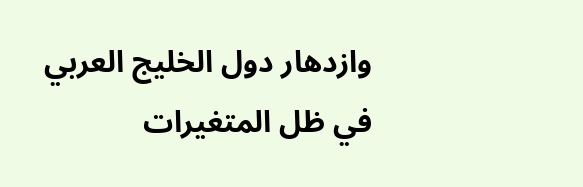وازدهار دول الخليج العربي في ظل المتغيرات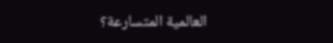العالمية المتسارعة؟